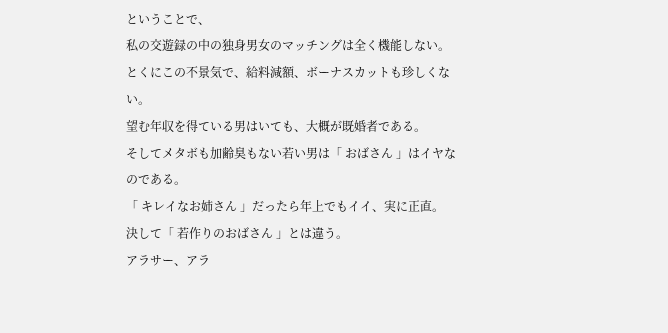ということで、
私の交遊録の中の独身男女のマッチングは全く機能しない。
とくにこの不景気で、給料減額、ボーナスカットも珍しくない。
望む年収を得ている男はいても、大概が既婚者である。
そしてメタボも加齢臭もない若い男は「 おばさん 」はイヤなのである。
「 キレイなお姉さん 」だったら年上でもイイ、実に正直。
決して「 若作りのおばさん 」とは違う。
アラサー、アラ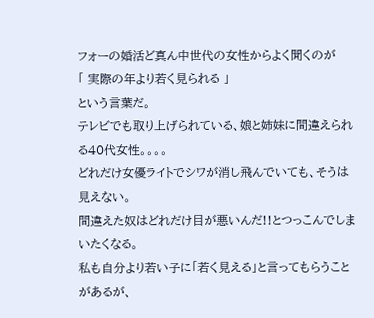フォーの婚活ど真ん中世代の女性からよく聞くのが
「 実際の年より若く見られる 」
という言葉だ。
テレビでも取り上げられている、娘と姉妹に間違えられる40代女性。。。。
どれだけ女優ライトでシワが消し飛んでいても、そうは見えない。
間違えた奴はどれだけ目が悪いんだ!!とつっこんでしまいたくなる。
私も自分より若い子に「若く見える」と言ってもらうことがあるが、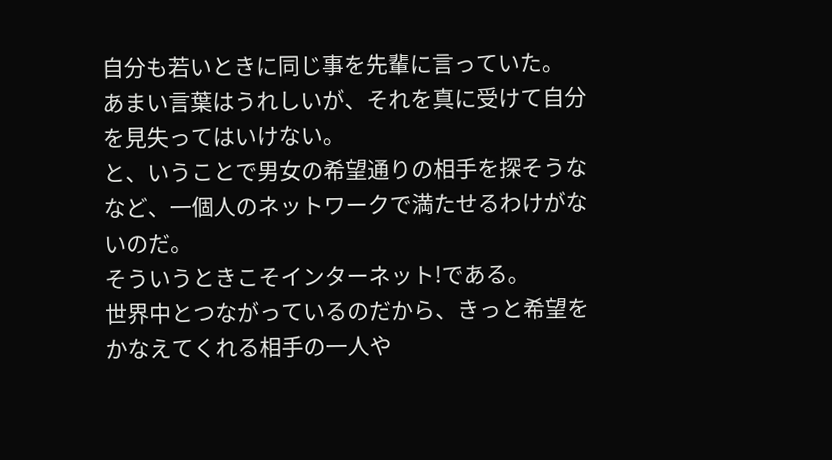自分も若いときに同じ事を先輩に言っていた。
あまい言葉はうれしいが、それを真に受けて自分を見失ってはいけない。
と、いうことで男女の希望通りの相手を探そうななど、一個人のネットワークで満たせるわけがないのだ。
そういうときこそインターネット!である。
世界中とつながっているのだから、きっと希望をかなえてくれる相手の一人や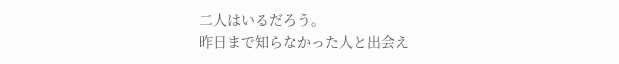二人はいるだろう。
昨日まで知らなかった人と出会え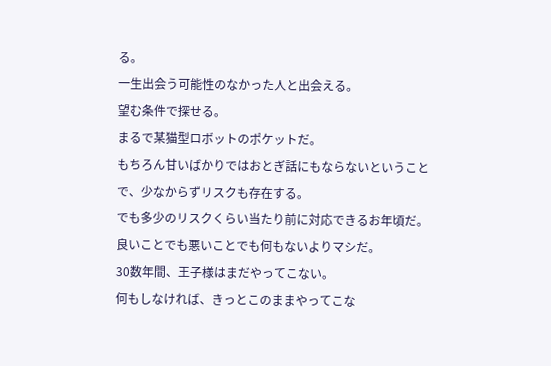る。
一生出会う可能性のなかった人と出会える。
望む条件で探せる。
まるで某猫型ロボットのポケットだ。
もちろん甘いばかりではおとぎ話にもならないということで、少なからずリスクも存在する。
でも多少のリスクくらい当たり前に対応できるお年頃だ。
良いことでも悪いことでも何もないよりマシだ。
30数年間、王子様はまだやってこない。
何もしなければ、きっとこのままやってこな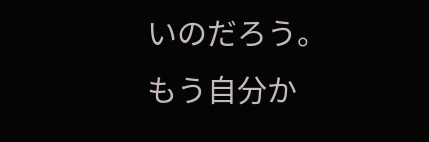いのだろう。
もう自分か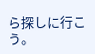ら探しに行こう。